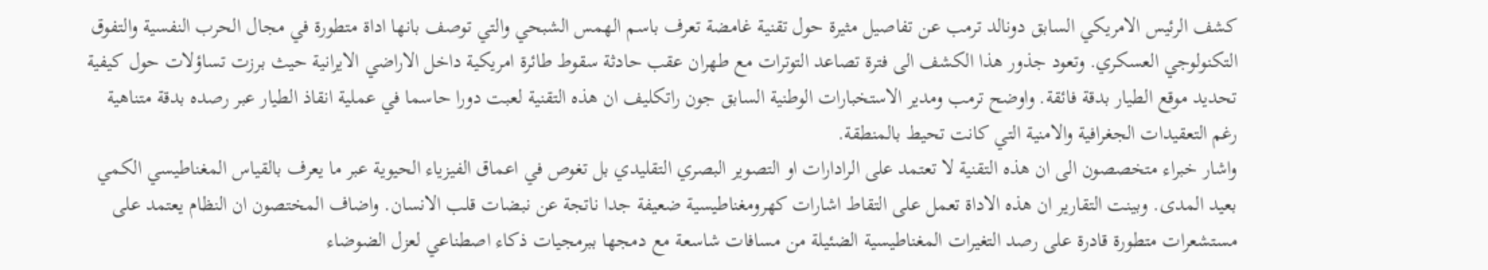كشف الرئيس الامريكي السابق دونالد ترمب عن تفاصيل مثيرة حول تقنية غامضة تعرف باسم الهمس الشبحي والتي توصف بانها اداة متطورة في مجال الحرب النفسية والتفوق التكنولوجي العسكري. وتعود جذور هذا الكشف الى فترة تصاعد التوترات مع طهران عقب حادثة سقوط طائرة امريكية داخل الاراضي الايرانية حيث برزت تساؤلات حول كيفية تحديد موقع الطيار بدقة فائقة. واوضح ترمب ومدير الاستخبارات الوطنية السابق جون راتكليف ان هذه التقنية لعبت دورا حاسما في عملية انقاذ الطيار عبر رصده بدقة متناهية رغم التعقيدات الجغرافية والامنية التي كانت تحيط بالمنطقة.
واشار خبراء متخصصون الى ان هذه التقنية لا تعتمد على الرادارات او التصوير البصري التقليدي بل تغوص في اعماق الفيزياء الحيوية عبر ما يعرف بالقياس المغناطيسي الكمي بعيد المدى. وبينت التقارير ان هذه الاداة تعمل على التقاط اشارات كهرومغناطيسية ضعيفة جدا ناتجة عن نبضات قلب الانسان. واضاف المختصون ان النظام يعتمد على مستشعرات متطورة قادرة على رصد التغيرات المغناطيسية الضئيلة من مسافات شاسعة مع دمجها ببرمجيات ذكاء اصطناعي لعزل الضوضاء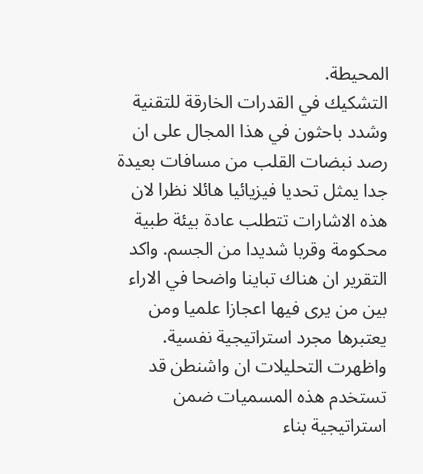المحيطة.
التشكيك في القدرات الخارقة للتقنية
وشدد باحثون في هذا المجال على ان رصد نبضات القلب من مسافات بعيدة جدا يمثل تحديا فيزيائيا هائلا نظرا لان هذه الاشارات تتطلب عادة بيئة طبية محكومة وقربا شديدا من الجسم. واكد التقرير ان هناك تباينا واضحا في الاراء بين من يرى فيها اعجازا علميا ومن يعتبرها مجرد استراتيجية نفسية. واظهرت التحليلات ان واشنطن قد تستخدم هذه المسميات ضمن استراتيجية بناء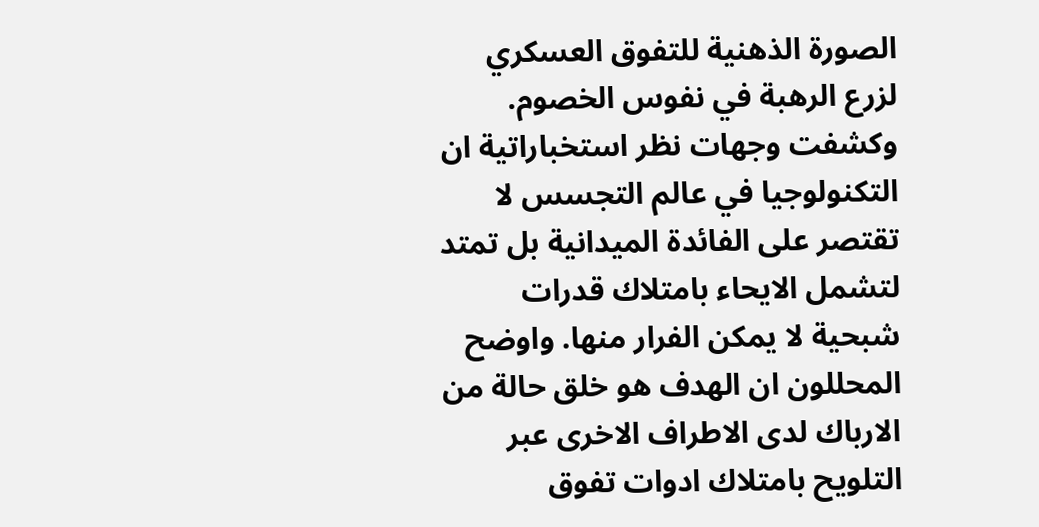الصورة الذهنية للتفوق العسكري لزرع الرهبة في نفوس الخصوم.
وكشفت وجهات نظر استخباراتية ان التكنولوجيا في عالم التجسس لا تقتصر على الفائدة الميدانية بل تمتد لتشمل الايحاء بامتلاك قدرات شبحية لا يمكن الفرار منها. واوضح المحللون ان الهدف هو خلق حالة من الارباك لدى الاطراف الاخرى عبر التلويح بامتلاك ادوات تفوق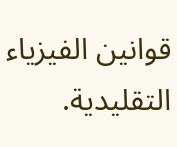قوانين الفيزياء التقليدية.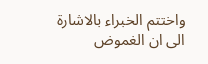واختتم الخبراء بالاشارة الى ان الغموض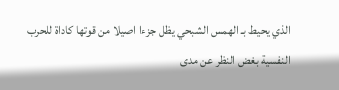الذي يحيط بـ الهمس الشبحي يظل جزءا اصيلا من قوتها كاداة للحرب النفسية بغض النظر عن مدى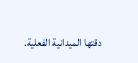دقتها الميدانية الفعلية.